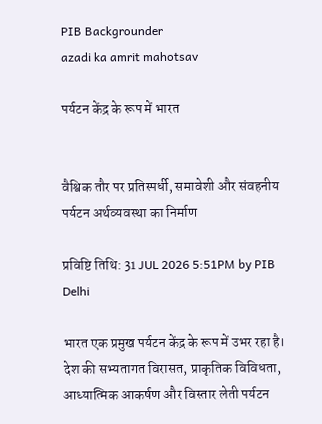PIB Backgrounder
azadi ka amrit mahotsav

पर्यटन केंद्र के रूप में भारत


वैश्विक तौर पर प्रतिस्पर्धी, समावेशी और संवहनीय पर्यटन अर्थव्यवस्था का निर्माण

प्रविष्टि तिथि: 31 JUL 2026 5:51PM by PIB Delhi

भारत एक प्रमुख पर्यटन केंद्र के रूप में उभर रहा है। देश की सभ्यतागत विरासत, प्राकृतिक विविधता, आध्यात्मिक आकर्षण और विस्तार लेती पर्यटन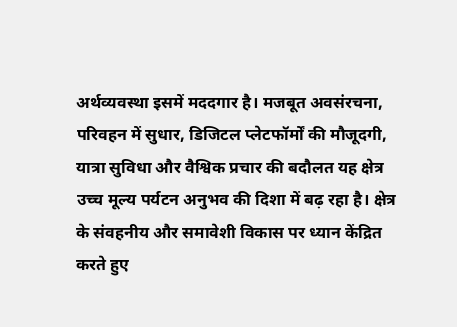अर्थव्यवस्था इसमें मददगार है। मजबूत अवसंरचना, परिवहन में सुधार, डिजिटल प्लेटफॉर्मों की मौजूदगी, यात्रा सुविधा और वैश्विक प्रचार की बदौलत यह क्षेत्र उच्च मूल्य पर्यटन अनुभव की दिशा में बढ़ रहा है। क्षेत्र के संवहनीय और समावेशी विकास पर ध्यान केंद्रित करते हुए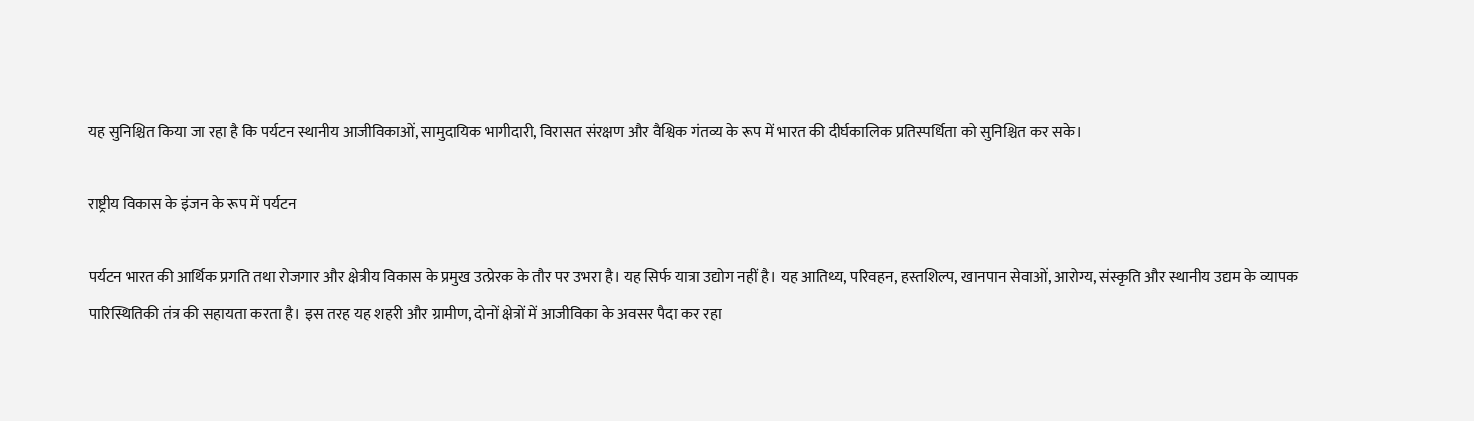यह सुनिश्चित किया जा रहा है कि पर्यटन स्थानीय आजीविकाओं, सामुदायिक भागीदारी, विरासत संरक्षण और वैश्विक गंतव्य के रूप में भारत की दीर्घकालिक प्रतिस्पर्धिता को सुनिश्चित कर सके।

राष्ट्रीय विकास के इंजन के रूप में पर्यटन

पर्यटन भारत की आर्थिक प्रगति तथा रोजगार और क्षेत्रीय विकास के प्रमुख उत्प्रेरक के तौर पर उभरा है। यह सिर्फ यात्रा उद्योग नहीं है। यह आतिथ्य, परिवहन, हस्तशिल्प, खानपान सेवाओं, आरोग्य, संस्कृति और स्थानीय उद्यम के व्यापक पारिस्थितिकी तंत्र की सहायता करता है। इस तरह यह शहरी और ग्रामीण, दोनों क्षेत्रों में आजीविका के अवसर पैदा कर रहा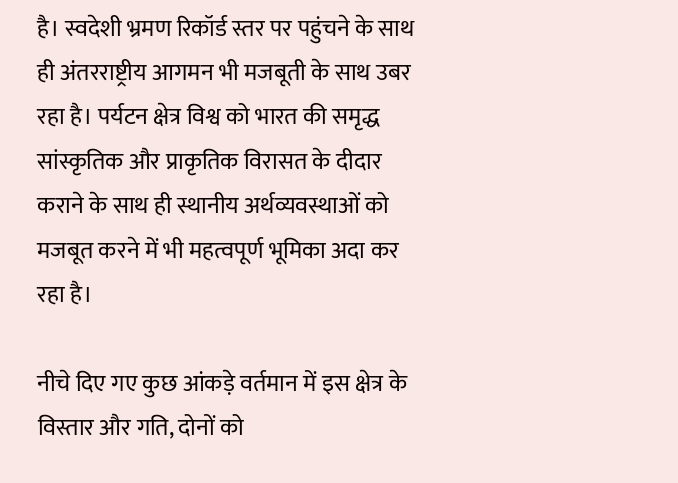है। स्वदेशी भ्रमण रिकॉर्ड स्तर पर पहुंचने के साथ ही अंतरराष्ट्रीय आगमन भी मजबूती के साथ उबर रहा है। पर्यटन क्षेत्र विश्व को भारत की समृद्ध सांस्कृतिक और प्राकृतिक विरासत के दीदार कराने के साथ ही स्थानीय अर्थव्यवस्थाओं को मजबूत करने में भी महत्वपूर्ण भूमिका अदा कर रहा है।

नीचे दिए गए कुछ आंकड़े वर्तमान में इस क्षेत्र के विस्तार और गति, दोनों को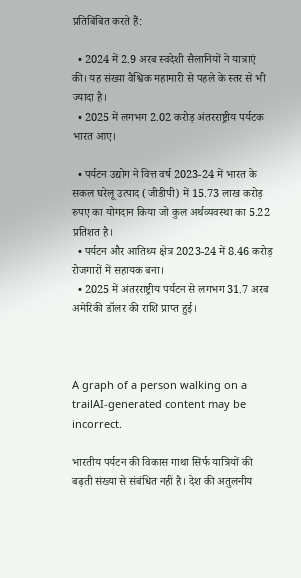प्रतिबिंबित करते हैं:

  • 2024 में 2.9 अरब स्वदेशी सैलानियों ने यात्राएं की। यह संख्या वैश्विक महामारी से पहले के स्तर से भी ज्यादा है।
  • 2025 में लगभग 2.02 करोड़ अंतरराष्ट्रीय पर्यटक भारत आए।

  • पर्यटन उद्योग ने वित्त वर्ष 2023-24 में भारत के सकल घरेलू उत्पाद (जीडीपी) में 15.73 लाख करोड़ रुपए का योगदान किया जो कुल अर्थव्यवस्था का 5.22 प्रतिशत है।
  • पर्यटन और आतिथ्य क्षेत्र 2023-24 में 8.46 करोड़ रोजगारों में सहायक बना।
  • 2025 में अंतरराष्ट्रीय पर्यटन से लगभग 31.7 अरब अमेरिकी डॉलर की राशि प्राप्त हुई।



A graph of a person walking on a trailAI-generated content may be incorrect.

भारतीय पर्यटन की विकास गाथा सिर्फ यात्रियों की बढ़ती संख्या से संबंधित नहीं है। देश की अतुलनीय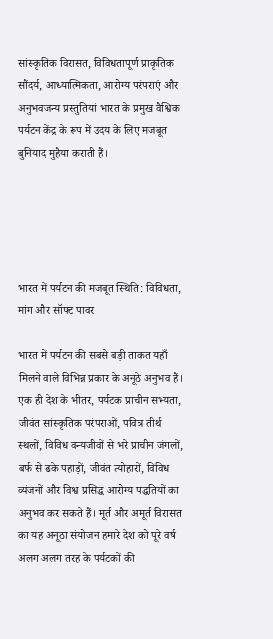सांस्कृतिक विरासत, विविधतापूर्ण प्राकृतिक सौंदर्य, आध्यात्मिकता, आरोग्य परंपराएं और अनुभवजन्य प्रस्तुतियां भारत के प्रमुख वैश्विक पर्यटन केंद्र के रूप में उदय के लिए मजबूत बुनियाद मुहैया कराती हैं।





भारत में पर्यटन की मजबूत स्थिति: विविधता, मांग और सॉफ्ट पावर

भारत में पर्यटन की सबसे बड़ी ताकत यहाँ मिलने वाले विभिन्न प्रकार के अनूठे अनुभव हैं। एक ही देश के भीतर, पर्यटक प्राचीन सभ्यता, जीवंत सांस्कृतिक परंपराओं, पवित्र तीर्थ स्थलों, विविध वन्यजीवों से भरे प्राचीन जंगलों, बर्फ से ढके पहाड़ों, जीवंत त्योहारों, विविध व्यंजनों और विश्व प्रसिद्ध आरोग्य पद्धतियों का अनुभव कर सकते हैं। मूर्त और अमूर्त विरासत का यह अनूठा संयोजन हमारे देश को पूरे वर्ष अलग अलग तरह के पर्यटकों की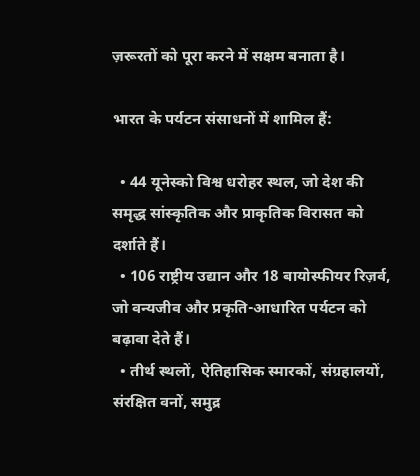ज़रूरतों को पूरा करने में सक्षम बनाता है।

भारत के पर्यटन संसाधनों में शामिल हैं:

  • 44 यूनेस्को विश्व धरोहर स्थल, जो देश की समृद्ध सांस्कृतिक और प्राकृतिक विरासत को दर्शाते हैं।
  • 106 राष्ट्रीय उद्यान और 18 बायोस्फीयर रिज़र्व, जो वन्यजीव और प्रकृति-आधारित पर्यटन को बढ़ावा देते हैं।
  • तीर्थ स्थलों, ऐतिहासिक स्मारकों, संग्रहालयों, संरक्षित वनों, समुद्र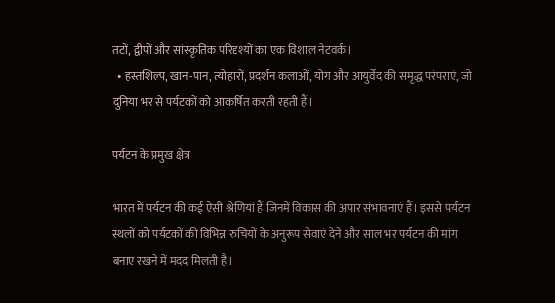तटों, द्वीपों और सांस्कृतिक परिदृश्यों का एक विशाल नेटवर्क।
  • हस्तशिल्प, खान-पान, त्योहारों, प्रदर्शन कलाओं, योग और आयुर्वेद की समृद्ध परंपराएं, जो दुनिया भर से पर्यटकों को आकर्षित करती रहती हैं।

पर्यटन के प्रमुख क्षेत्र

भारत में पर्यटन की कई ऐसी श्रेणियां हैं जिनमें विकास की अपार संभावनाएं हैं। इससे पर्यटन स्थलों को पर्यटकों की विभिन्न रुचियों के अनुरूप सेवाएं देने और साल भर पर्यटन की मांग बनाए रखने में मदद मिलती है।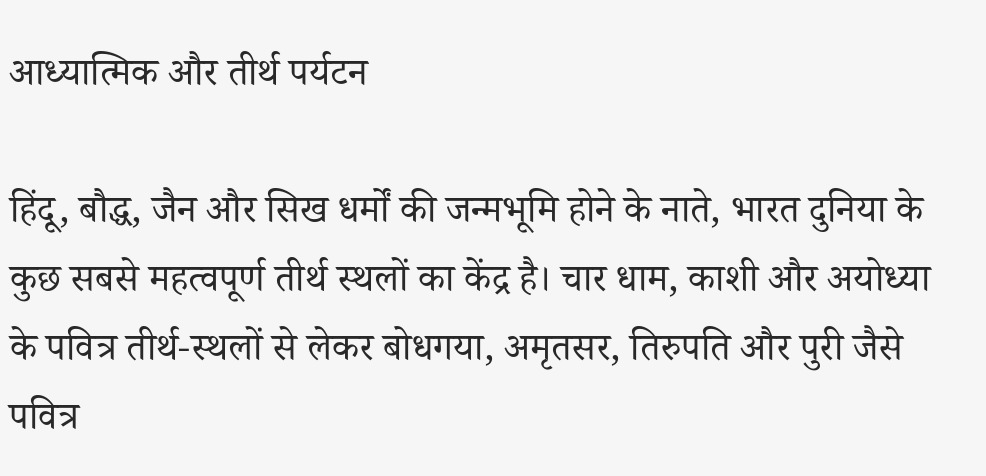आध्यात्मिक और तीर्थ पर्यटन

हिंदू, बौद्ध, जैन और सिख धर्मों की जन्मभूमि होने के नाते, भारत दुनिया के कुछ सबसे महत्वपूर्ण तीर्थ स्थलों का केंद्र है। चार धाम, काशी और अयोध्या के पवित्र तीर्थ-स्थलों से लेकर बोधगया, अमृतसर, तिरुपति और पुरी जैसे पवित्र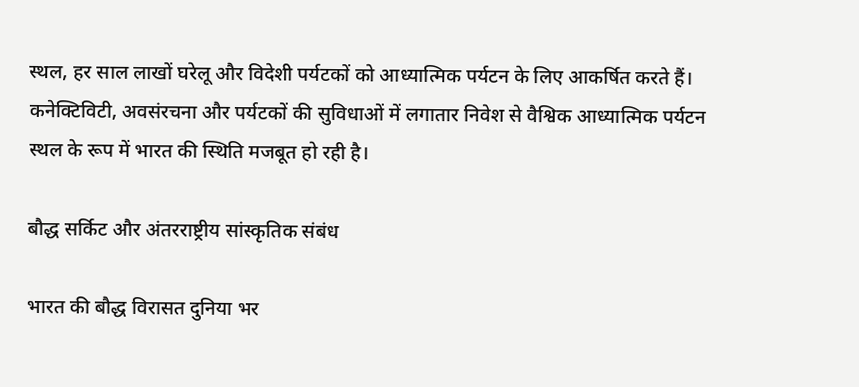स्थल, हर साल लाखों घरेलू और विदेशी पर्यटकों को आध्यात्मिक पर्यटन के लिए आकर्षित करते हैं। कनेक्टिविटी, अवसंरचना और पर्यटकों की सुविधाओं में लगातार निवेश से वैश्विक आध्यात्मिक पर्यटन स्थल के रूप में भारत की स्थिति मजबूत हो रही है।

बौद्ध सर्किट और अंतरराष्ट्रीय सांस्कृतिक संबंध

भारत की बौद्ध विरासत दुनिया भर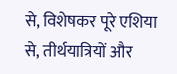से, विशेषकर पूरे एशिया से, तीर्थयात्रियों और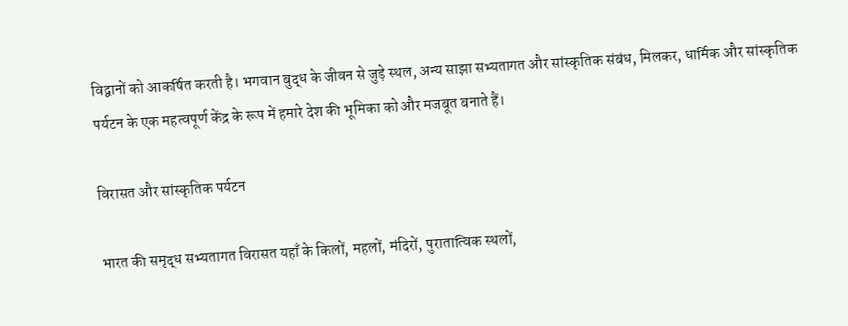विद्वानों को आकर्षित करती है। भगवान बुद्ध के जीवन से जुड़े स्थल, अन्य साझा सभ्यतागत और सांस्कृतिक संबंध, मिलकर, धार्मिक और सांस्कृतिक पर्यटन के एक महत्वपूर्ण केंद्र के रूप में हमारे देश की भूमिका को और मजबूत बनाते हैं।

विरासत और सांस्कृतिक पर्यटन

भारत की समृद्ध सभ्यतागत विरासत यहाँ के किलों, महलों, मंदिरों, पुरातात्विक स्थलों,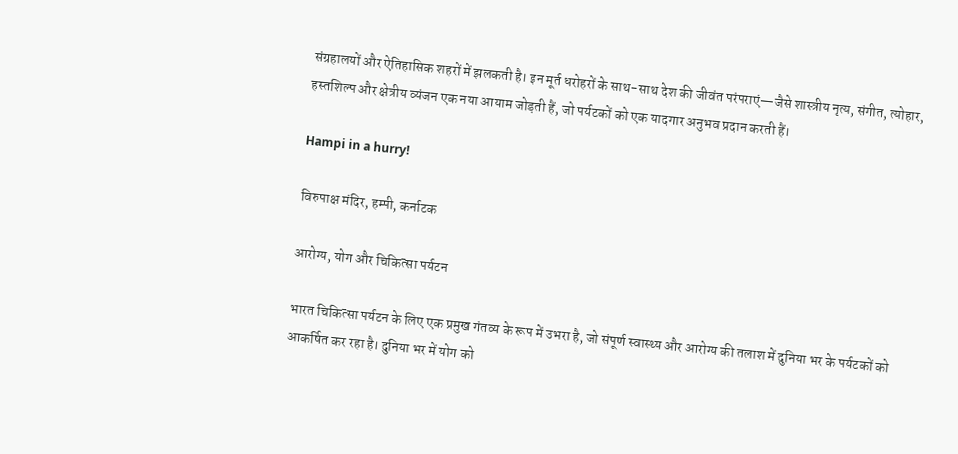संग्रहालयों और ऐतिहासिक शहरों में झलकती है। इन मूर्त धरोहरों के साथ-साथ देश की जीवंत परंपराएं—जैसे शास्त्रीय नृत्य, संगीत, त्योहार, हस्तशिल्प और क्षेत्रीय व्यंजन एक नया आयाम जोड़ती हैं, जो पर्यटकों को एक यादगार अनुभव प्रदान करती हैं।

Hampi in a hurry!

विरुपाक्ष मंदिर, हम्पी, कर्नाटक

आरोग्य, योग और चिकित्सा पर्यटन

भारत चिकित्सा पर्यटन के लिए एक प्रमुख गंतव्य के रूप में उभरा है, जो संपूर्ण स्वास्थ्य और आरोग्य की तलाश में दुनिया भर के पर्यटकों को आकर्षित कर रहा है। दुनिया भर में योग को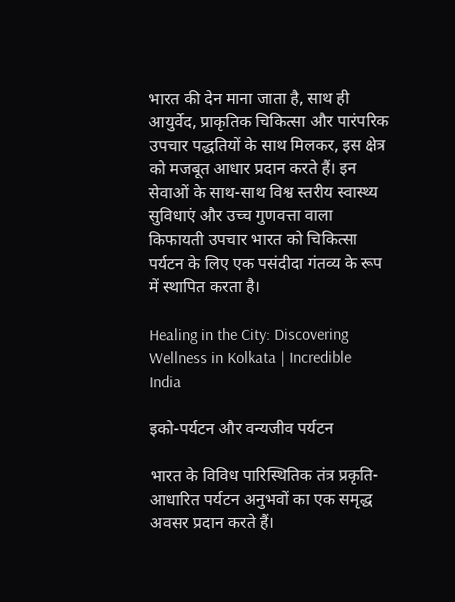भारत की देन माना जाता है, साथ ही आयुर्वेद, प्राकृतिक चिकित्सा और पारंपरिक उपचार पद्धतियों के साथ मिलकर, इस क्षेत्र को मजबूत आधार प्रदान करते हैं। इन सेवाओं के साथ-साथ विश्व स्तरीय स्वास्थ्य सुविधाएं और उच्च गुणवत्ता वाला किफायती उपचार भारत को चिकित्सा पर्यटन के लिए एक पसंदीदा गंतव्य के रूप में स्थापित करता है।

Healing in the City: Discovering Wellness in Kolkata | Incredible India

इको-पर्यटन और वन्यजीव पर्यटन

भारत के विविध पारिस्थितिक तंत्र प्रकृति-आधारित पर्यटन अनुभवों का एक समृद्ध अवसर प्रदान करते हैं।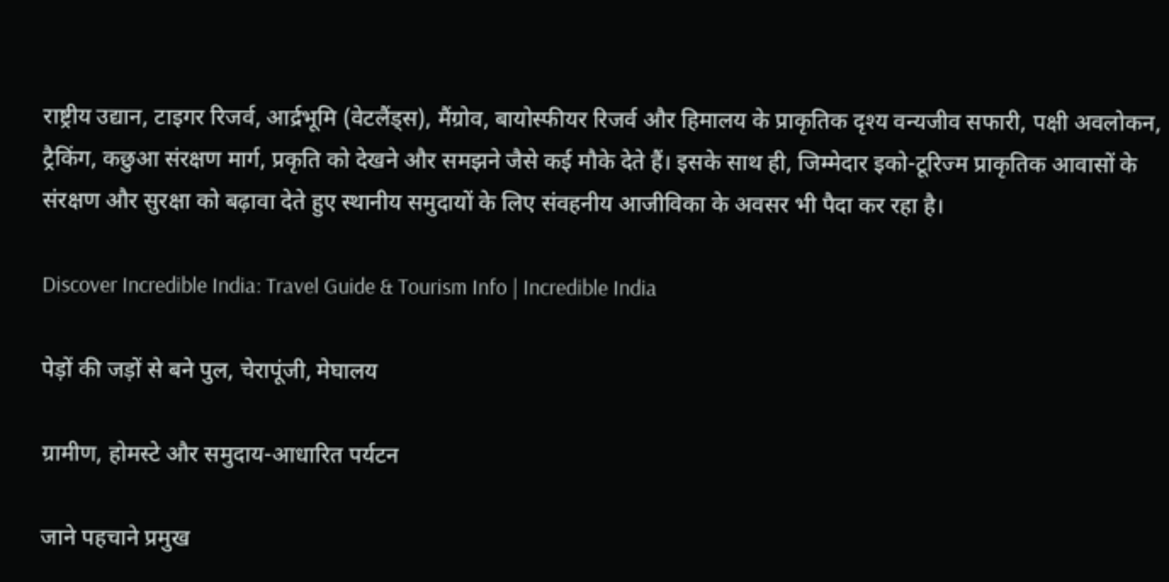राष्ट्रीय उद्यान, टाइगर रिजर्व, आर्द्रभूमि (वेटलैंड्स), मैंग्रोव, बायोस्फीयर रिजर्व और हिमालय के प्राकृतिक दृश्य वन्यजीव सफारी, पक्षी अवलोकन, ट्रैकिंग, कछुआ संरक्षण मार्ग, प्रकृति को देखने और समझने जैसे कई मौके देते हैं। इसके साथ ही, जिम्मेदार इको-टूरिज्म प्राकृतिक आवासों के संरक्षण और सुरक्षा को बढ़ावा देते हुए स्थानीय समुदायों के लिए संवहनीय आजीविका के अवसर भी पैदा कर रहा है।

Discover Incredible India: Travel Guide & Tourism Info | Incredible India

पेड़ों की जड़ों से बने पुल, चेरापूंजी, मेघालय

ग्रामीण, होमस्टे और समुदाय-आधारित पर्यटन

जाने पहचाने प्रमुख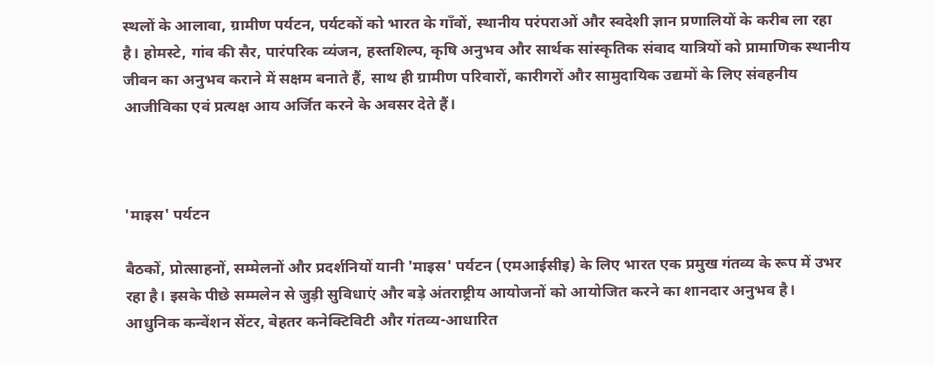स्थलों के आलावा, ग्रामीण पर्यटन, पर्यटकों को भारत के गाँवों, स्थानीय परंपराओं और स्वदेशी ज्ञान प्रणालियों के करीब ला रहा है। होमस्टे, गांव की सैर, पारंपरिक व्यंजन, हस्तशिल्प, कृषि अनुभव और सार्थक सांस्कृतिक संवाद यात्रियों को प्रामाणिक स्थानीय जीवन का अनुभव कराने में सक्षम बनाते हैं, साथ ही ग्रामीण परिवारों, कारीगरों और सामुदायिक उद्यमों के लिए संवहनीय आजीविका एवं प्रत्यक्ष आय अर्जित करने के अवसर देते हैं।



'माइस' पर्यटन

बैठकों, प्रोत्साहनों, सम्मेलनों और प्रदर्शनियों यानी 'माइस' पर्यटन (एमआईसीइ) के लिए भारत एक प्रमुख गंतव्य के रूप में उभर रहा है। इसके पीछे सम्मलेन से जुड़ी सुविधाएं और बड़े अंतराष्ट्रीय आयोजनों को आयोजित करने का शानदार अनुभव है। आधुनिक कन्वेंशन सेंटर, बेहतर कनेक्टिविटी और गंतव्य-आधारित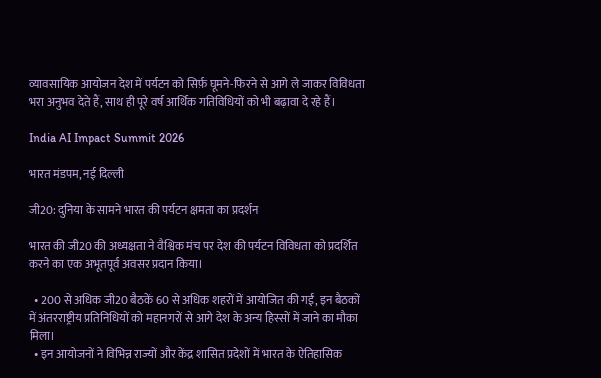व्यावसायिक आयोजन देश में पर्यटन को सिर्फ़ घूमने-फिरने से आगे ले जाकर विविधता भरा अनुभव देते हैं, साथ ही पूरे वर्ष आर्थिक गतिविधियों को भी बढ़ावा दे रहे हैं।

India AI Impact Summit 2026

भारत मंडपम, नई दिल्ली

जी20: दुनिया के सामने भारत की पर्यटन क्षमता का प्रदर्शन

भारत की जी20 की अध्यक्षता ने वैश्विक मंच पर देश की पर्यटन विविधता को प्रदर्शित करने का एक अभूतपूर्व अवसर प्रदान किया।

  • 200 से अधिक जी20 बैठकें 60 से अधिक शहरों में आयोजित की गईं, इन बैठकों में अंतरराष्ट्रीय प्रतिनिधियों को महानगरों से आगे देश के अन्य हिस्सों में जाने का मौका मिला।
  • इन आयोजनों ने विभिन्न राज्यों और केंद्र शासित प्रदेशों में भारत के ऐतिहासिक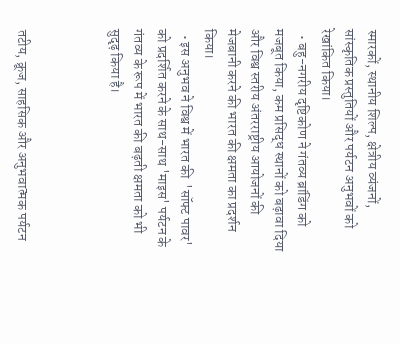स्मारकों, स्थानीय शिल्प, क्षेत्रीय व्यंजनों, सांस्कृतिक प्रस्तुतियों और पर्यटन अनुभवों को रेखांकित किया।
  • बहु-नगरीय दृष्टिकोण ने गंतव्य ब्रांडिंग को मजबूत किया, कम प्रसिद्ध स्थानों को बढ़ावा दिया और विश्व स्तरीय अंतरराष्ट्रीय आयोजनों की मेजबानी करने की भारत की क्षमता का प्रदर्शन किया।
  • इस अनुभव ने विश्व में भारत की  'सॉफ्ट पावर' को प्रदर्शित करने के साथ-साथ 'माइस' पर्यटन के गंतव्य के रूप में भारत की बढ़ती क्षमता को भी सुदृढ़ किया है।



तटीय, क्रूज, साहसिक और अनुभवात्मक पर्यटन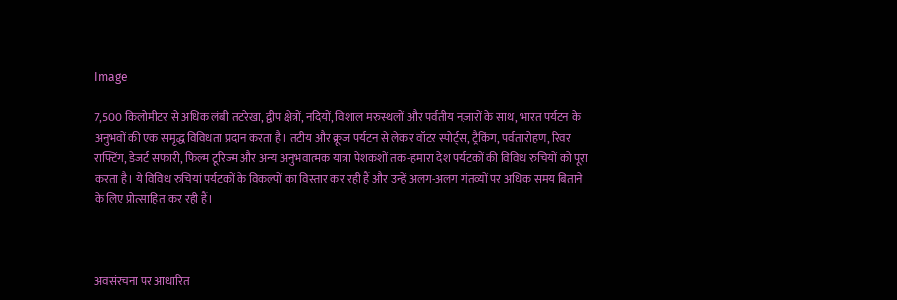Image

7,500 किलोमीटर से अधिक लंबी तटरेखा, द्वीप क्षेत्रों, नदियों, विशाल मरुस्थलों और पर्वतीय नज़ारों के साथ, भारत पर्यटन के अनुभवों की एक समृद्ध विविधता प्रदान करता है। तटीय और क्रूज पर्यटन से लेकर वॉटर स्पोर्ट्स, ट्रैकिंग, पर्वतारोहण, रिवर राफ्टिंग, डेजर्ट सफारी, फिल्म टूरिज्म और अन्य अनुभवात्मक यात्रा पेशकशों तक-हमारा देश पर्यटकों की विविध रुचियों को पूरा करता है। ये विविध रुचियां पर्यटकों के विकल्पों का विस्तार कर रही हैं और उन्हें अलग-अलग गंतव्यों पर अधिक समय बिताने  के लिए प्रोत्साहित कर रही हैं।



अवसंरचना पर आधारित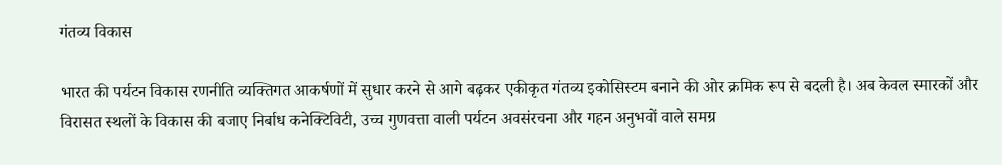गंतव्य विकास

भारत की पर्यटन विकास रणनीति व्यक्तिगत आकर्षणों में सुधार करने से आगे बढ़कर एकीकृत गंतव्य इकोसिस्टम बनाने की ओर क्रमिक रूप से बदली है। अब केवल स्मारकों और विरासत स्थलों के विकास की बजाए निर्बाध कनेक्टिविटी, उच्च गुणवत्ता वाली पर्यटन अवसंरचना और गहन अनुभवों वाले समग्र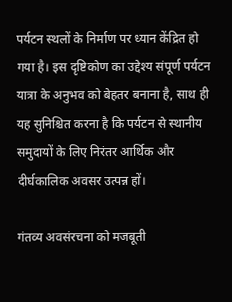पर्यटन स्थलों के निर्माण पर ध्यान केंद्रित हो गया है। इस दृष्टिकोण का उद्देश्य संपूर्ण पर्यटन यात्रा के अनुभव को बेहतर बनाना है, साथ ही यह सुनिश्चित करना है कि पर्यटन से स्थानीय समुदायों के लिए निरंतर आर्थिक और दीर्घकालिक अवसर उत्पन्न हों।

गंतव्य अवसंरचना को मजबूती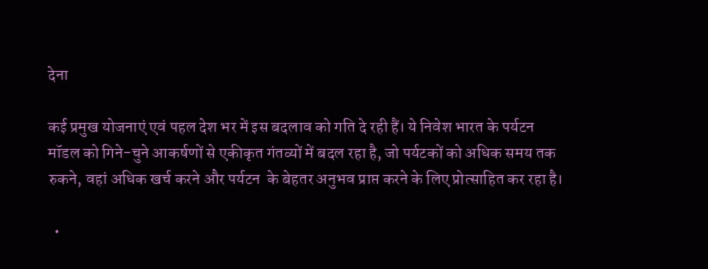देना

कई प्रमुख योजनाएं एवं पहल देश भर में इस बदलाव को गति दे रही हैं। ये निवेश भारत के पर्यटन मॉडल को गिने-चुने आकर्षणों से एकीकृत गंतव्यों में बदल रहा है, जो पर्यटकों को अधिक समय तक रुकने, वहां अधिक खर्च करने और पर्यटन  के बेहतर अनुभव प्राप्त करने के लिए प्रोत्साहित कर रहा है।

  •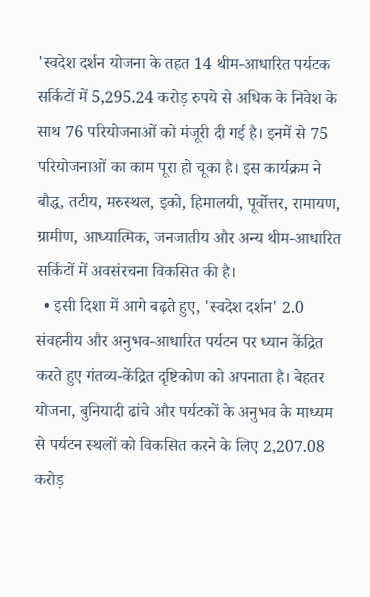'स्वदेश दर्शन योजना के तहत 14 थीम-आधारित पर्यटक सर्किटों में 5,295.24 करोड़ रुपये से अधिक के निवेश के साथ 76 परियोजनाओं को मंजूरी दी गई है। इनमें से 75 परियोजनाओं का काम पूरा हो चूका है। इस कार्यक्रम ने बौद्ध, तटीय, मरुस्थल, इको, हिमालयी, पूर्वोत्तर, रामायण, ग्रामीण, आध्यात्मिक, जनजातीय और अन्य थीम-आधारित सर्किटों में अवसंरचना विकसित की है।
  • इसी दिशा में आगे बढ़ते हुए, 'स्वदेश दर्शन' 2.0 संवहनीय और अनुभव-आधारित पर्यटन पर ध्यान केंद्रित करते हुए गंतव्य-केंद्रित दृष्टिकोण को अपनाता है। बेहतर योजना, बुनियादी ढांचे और पर्यटकों के अनुभव के माध्यम से पर्यटन स्थलों को विकसित करने के लिए 2,207.08 करोड़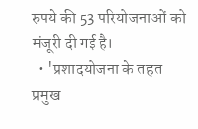रुपये की 53 परियोजनाओं को मंजूरी दी गई है।
  • 'प्रशादयोजना के तहत प्रमुख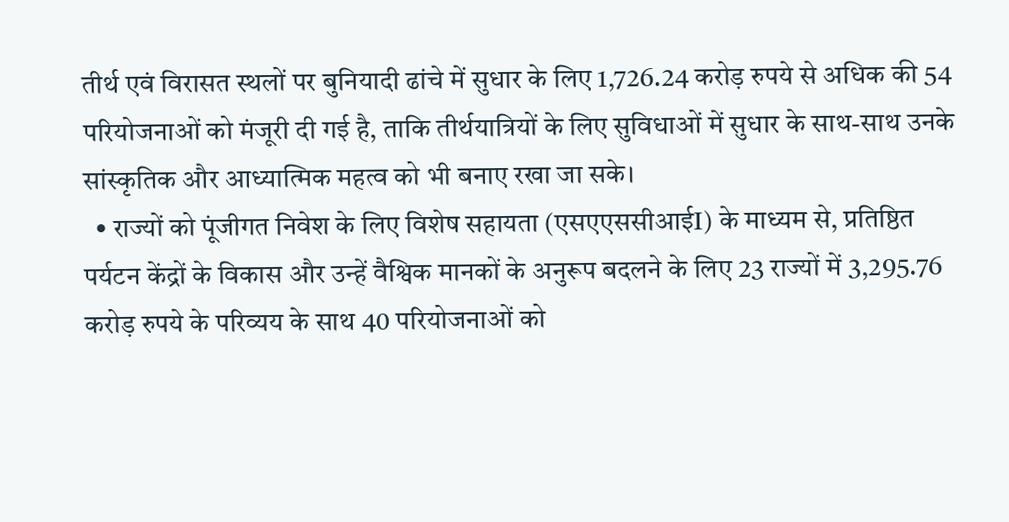तीर्थ एवं विरासत स्थलों पर बुनियादी ढांचे में सुधार के लिए 1,726.24 करोड़ रुपये से अधिक की 54 परियोजनाओं को मंजूरी दी गई है, ताकि तीर्थयात्रियों के लिए सुविधाओं में सुधार के साथ-साथ उनके सांस्कृतिक और आध्यात्मिक महत्व को भी बनाए रखा जा सके।
  • राज्यों को पूंजीगत निवेश के लिए विशेष सहायता (एसएएससीआईI) के माध्यम से, प्रतिष्ठित पर्यटन केंद्रों के विकास और उन्हें वैश्विक मानकों के अनुरूप बदलने के लिए 23 राज्यों में 3,295.76 करोड़ रुपये के परिव्यय के साथ 40 परियोजनाओं को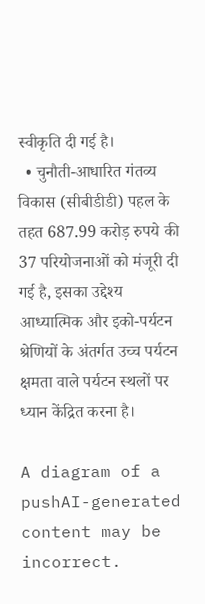स्वीकृति दी गई है।
  • चुनौती-आधारित गंतव्य विकास (सीबीडीडी) पहल के तहत 687.99 करोड़ रुपये की 37 परियोजनाओं को मंजूरी दी गई है, इसका उद्देश्य आध्यात्मिक और इको-पर्यटन  श्रेणियों के अंतर्गत उच्च पर्यटन क्षमता वाले पर्यटन स्थलों पर ध्यान केंद्रित करना है।

A diagram of a pushAI-generated content may be incorrect.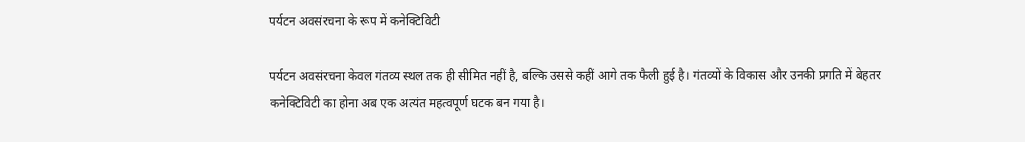पर्यटन अवसंरचना के रूप में कनेक्टिविटी

पर्यटन अवसंरचना केवल गंतव्य स्थल तक ही सीमित नहीं है, बल्कि उससे कहीं आगे तक फैली हुई है। गंतव्यों के विकास और उनकी प्रगति में बेहतर कनेक्टिविटी का होना अब एक अत्यंत महत्वपूर्ण घटक बन गया है।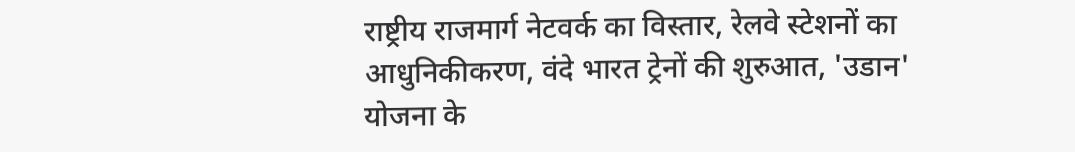राष्ट्रीय राजमार्ग नेटवर्क का विस्तार, रेलवे स्टेशनों का आधुनिकीकरण, वंदे भारत ट्रेनों की शुरुआत, 'उडान' योजना के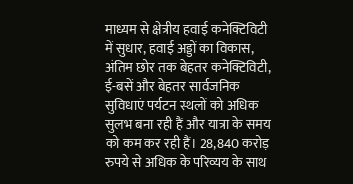माध्यम से क्षेत्रीय हवाई कनेक्टिविटी में सुधार, हवाई अड्डों का विकास, अंतिम छोर तक बेहतर कनेक्टिविटी, ई-बसें और बेहतर सार्वजनिक सुविधाएं पर्यटन स्थलों को अधिक सुलभ बना रही हैं और यात्रा के समय को कम कर रही हैं। 28,840 करोड़ रुपये से अधिक के परिव्यय के साथ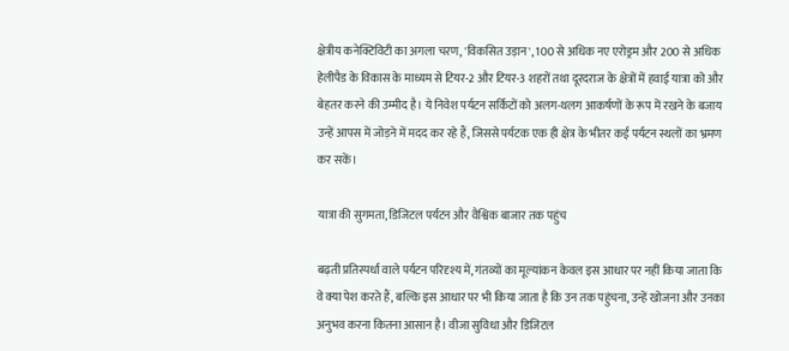क्षेत्रीय कनेक्टिविटी का अगला चरण, 'विकसित उड़ान', 100 से अधिक नए एरोड्रम और 200 से अधिक हेलीपैड के विकास के माध्यम से टियर-2 और टियर-3 शहरों तथा दूरदराज के क्षेत्रों में हवाई यात्रा को और बेहतर करने की उम्मीद है। ये निवेश पर्यटन सर्किटों को अलग-थलग आकर्षणों के रूप में रखने के बजाय उन्हें आपस में जोड़ने में मदद कर रहे हैं, जिससे पर्यटक एक ही क्षेत्र के भीतर कई पर्यटन स्थलों का भ्रमण कर सकें।

यात्रा की सुगमता, डिजिटल पर्यटन और वैश्विक बाजार तक पहुंच

बढ़ती प्रतिस्पर्धा वाले पर्यटन परिदृश्य में, गंतव्यों का मूल्यांकन केवल इस आधार पर नहीं किया जाता कि वे क्या पेश करते हैं, बल्कि इस आधार पर भी किया जाता है कि उन तक पहुंचना, उन्हें खोजना और उनका अनुभव करना कितना आसान है। वीजा सुविधा और डिजिटल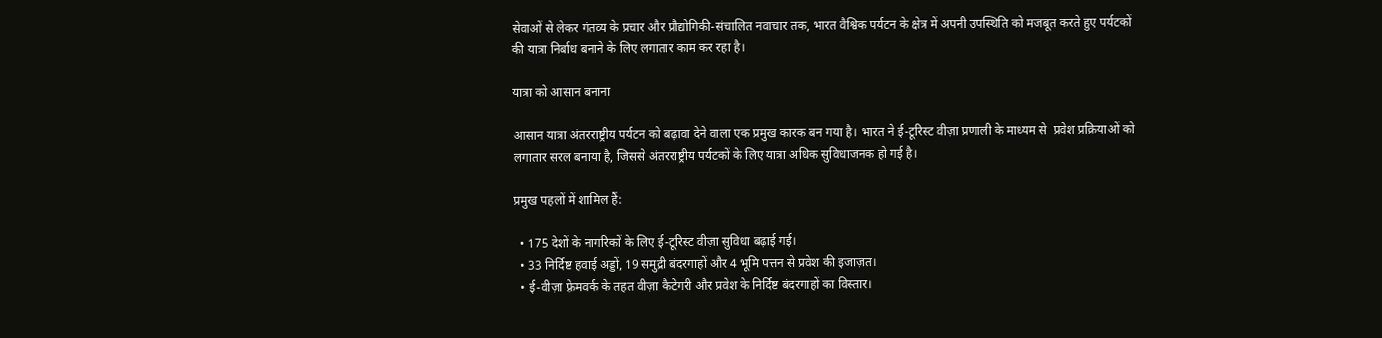सेवाओं से लेकर गंतव्य के प्रचार और प्रौद्योगिकी-संचालित नवाचार तक, भारत वैश्विक पर्यटन के क्षेत्र में अपनी उपस्थिति को मजबूत करते हुए पर्यटकों की यात्रा निर्बाध बनाने के लिए लगातार काम कर रहा है।

यात्रा को आसान बनाना

आसान यात्रा अंतरराष्ट्रीय पर्यटन को बढ़ावा देने वाला एक प्रमुख कारक बन गया है। भारत ने ई-टूरिस्ट वीज़ा प्रणाली के माध्यम से  प्रवेश प्रक्रियाओं को लगातार सरल बनाया है, जिससे अंतरराष्ट्रीय पर्यटकों के लिए यात्रा अधिक सुविधाजनक हो गई है।

प्रमुख पहलों में शामिल हैं:

  • 175 देशों के नागरिकों के लिए ई-टूरिस्ट वीज़ा सुविधा बढ़ाई गई।
  • 33 निर्दिष्ट हवाई अड्डों, 19 समुद्री बंदरगाहों और 4 भूमि पत्तन से प्रवेश की इजाज़त।
  • ई-वीज़ा फ़्रेमवर्क के तहत वीज़ा कैटेगरी और प्रवेश के निर्दिष्ट बंदरगाहों का विस्तार।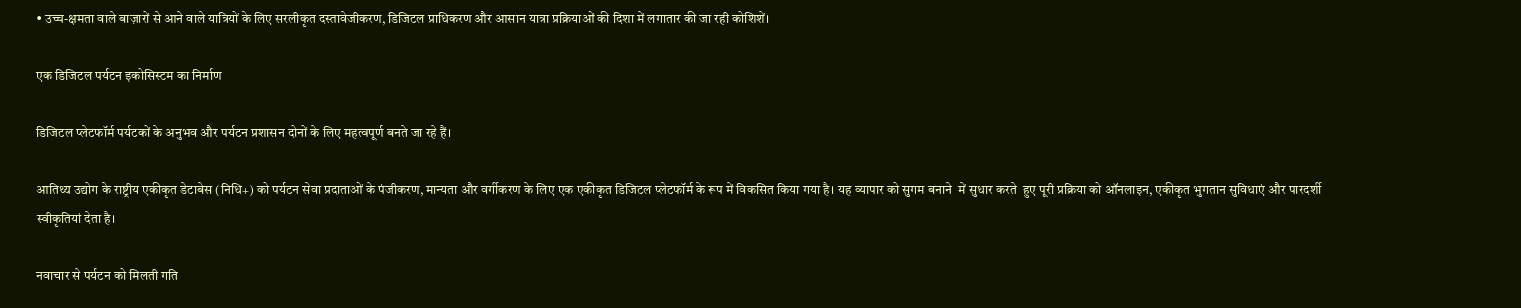• उच्च-क्षमता वाले बाज़ारों से आने वाले यात्रियों के लिए सरलीकृत दस्तावेजीकरण, डिजिटल प्राधिकरण और आसान यात्रा प्रक्रियाओं की दिशा में लगातार की जा रही कोशिशें।

एक डिजिटल पर्यटन इकोसिस्टम का निर्माण

डिजिटल प्लेटफॉर्म पर्यटकों के अनुभव और पर्यटन प्रशासन दोनों के लिए महत्वपूर्ण बनते जा रहे हैं।

आतिथ्य उद्योग के राष्ट्रीय एकीकृत डेटाबेस (निधि+) को पर्यटन सेवा प्रदाताओं के पंजीकरण, मान्यता और वर्गीकरण के लिए एक एकीकृत डिजिटल प्लेटफॉर्म के रूप में विकसित किया गया है। यह व्यापार को सुगम बनाने  में सुधार करते  हुए पूरी प्रक्रिया को ऑनलाइन, एकीकृत भुगतान सुविधाएं और पारदर्शी स्वीकृतियां देता है।

नवाचार से पर्यटन को मिलती गति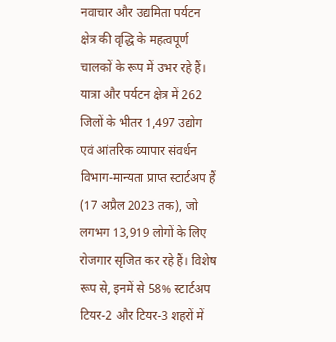नवाचार और उद्यमिता पर्यटन क्षेत्र की वृद्धि के महत्वपूर्ण चालकों के रूप में उभर रहे हैं। यात्रा और पर्यटन क्षेत्र में 262 जिलों के भीतर 1,497 उद्योग एवं आंतरिक व्यापार संवर्धन विभाग-मान्यता प्राप्त स्टार्टअप हैं (17 अप्रैल 2023 तक), जो लगभग 13,919 लोगों के लिए रोजगार सृजित कर रहे हैं। विशेष रूप से, इनमें से 58% स्टार्टअप टियर-2 और टियर-3 शहरों में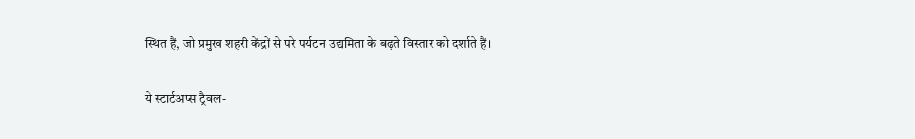स्थित हैं, जो प्रमुख शहरी केंद्रों से परे पर्यटन उद्यमिता के बढ़ते विस्तार को दर्शाते हैं।

ये स्टार्टअप्स ट्रैवल-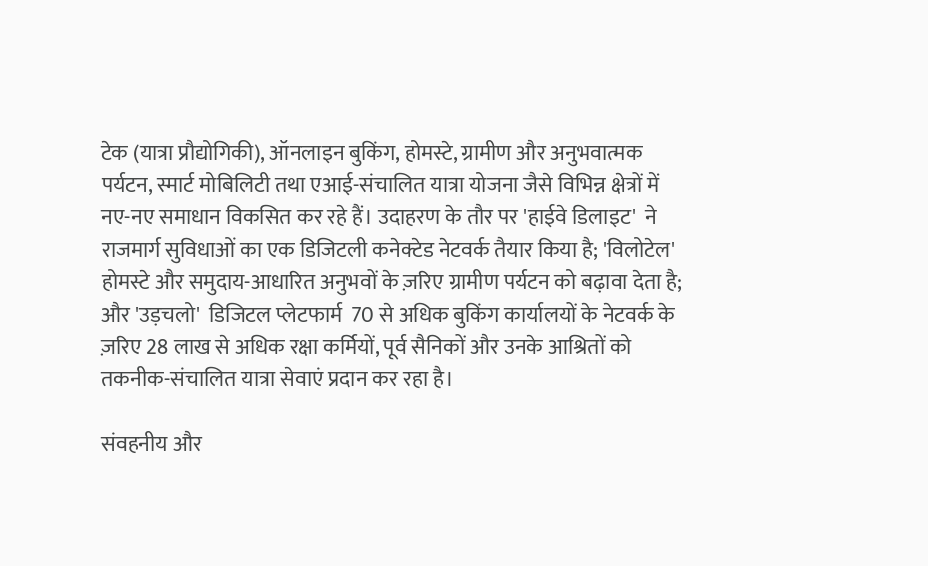टेक (यात्रा प्रौद्योगिकी), ऑनलाइन बुकिंग, होमस्टे, ग्रामीण और अनुभवात्मक पर्यटन, स्मार्ट मोबिलिटी तथा एआई-संचालित यात्रा योजना जैसे विभिन्न क्षेत्रों में नए-नए समाधान विकसित कर रहे हैं। उदाहरण के तौर पर 'हाईवे डिलाइट'  ने राजमार्ग सुविधाओं का एक डिजिटली कनेक्टेड नेटवर्क तैयार किया है; 'विलोटेल' होमस्टे और समुदाय-आधारित अनुभवों के ज़रिए ग्रामीण पर्यटन को बढ़ावा देता है; और 'उड़चलो'  डिजिटल प्लेटफार्म  70 से अधिक बुकिंग कार्यालयों के नेटवर्क के ज़रिए 28 लाख से अधिक रक्षा कर्मियों, पूर्व सैनिकों और उनके आश्रितों को तकनीक-संचालित यात्रा सेवाएं प्रदान कर रहा है।

संवहनीय और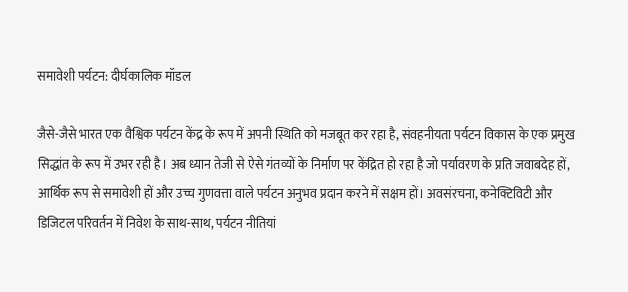समावेशी पर्यटन: दीर्घकालिक मॉडल

जैसे-जैसे भारत एक वैश्विक पर्यटन केंद्र के रूप में अपनी स्थिति को मजबूत कर रहा है, संवहनीयता पर्यटन विकास के एक प्रमुख सिद्धांत के रूप में उभर रही है। अब ध्यान तेजी से ऐसे गंतव्यों के निर्माण पर केंद्रित हो रहा है जो पर्यावरण के प्रति जवाबदेह हों, आर्थिक रूप से समावेशी हों और उच्च गुणवत्ता वाले पर्यटन अनुभव प्रदान करने में सक्षम हों। अवसंरचना, कनेक्टिविटी और डिजिटल परिवर्तन में निवेश के साथ-साथ, पर्यटन नीतियां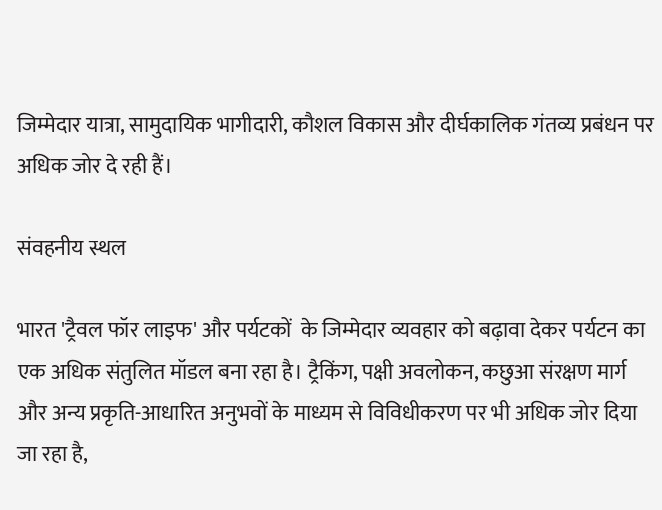जिम्मेदार यात्रा, सामुदायिक भागीदारी, कौशल विकास और दीर्घकालिक गंतव्य प्रबंधन पर अधिक जोर दे रही हैं।

संवहनीय स्थल

भारत 'ट्रैवल फॉर लाइफ' और पर्यटकों  के जिम्मेदार व्यवहार को बढ़ावा देकर पर्यटन का एक अधिक संतुलित मॉडल बना रहा है। ट्रैकिंग, पक्षी अवलोकन, कछुआ संरक्षण मार्ग  और अन्य प्रकृति-आधारित अनुभवों के माध्यम से विविधीकरण पर भी अधिक जोर दिया जा रहा है,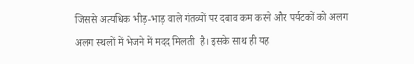जिससे अत्यधिक भीड़-भाड़ वाले गंतव्यों पर दबाव कम करने और पर्यटकों को अलग अलग स्थलों में भेजने में मदद मिलती  है। इसके साथ ही यह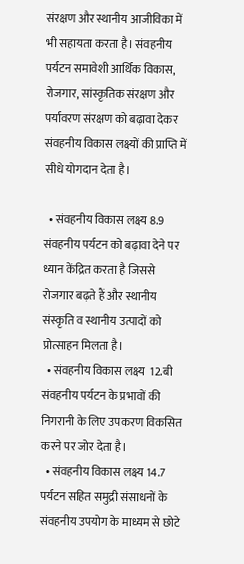संरक्षण और स्थानीय आजीविका में  भी सहायता करता है। संवहनीय पर्यटन समावेशी आर्थिक विकास, रोजगार, सांस्कृतिक संरक्षण और पर्यावरण संरक्षण को बढ़ावा देकर संवहनीय विकास लक्ष्यों की प्राप्ति में सीधे योगदान देता है।

  • संवहनीय विकास लक्ष्य 8.9 संवहनीय पर्यटन को बढ़ावा देने पर ध्यान केंद्रित करता है जिससे रोजगार बढ़ते हैं और स्थानीय संस्कृति व स्थानीय उत्पादों को प्रोत्साहन मिलता है।
  • संवहनीय विकास लक्ष्य  12.बी संवहनीय पर्यटन के प्रभावों की निगरानी के लिए उपकरण विकसित करने पर जोर देता है।
  • संवहनीय विकास लक्ष्य 14.7 पर्यटन सहित समुद्री संसाधनों के संवहनीय उपयोग के माध्यम से छोटे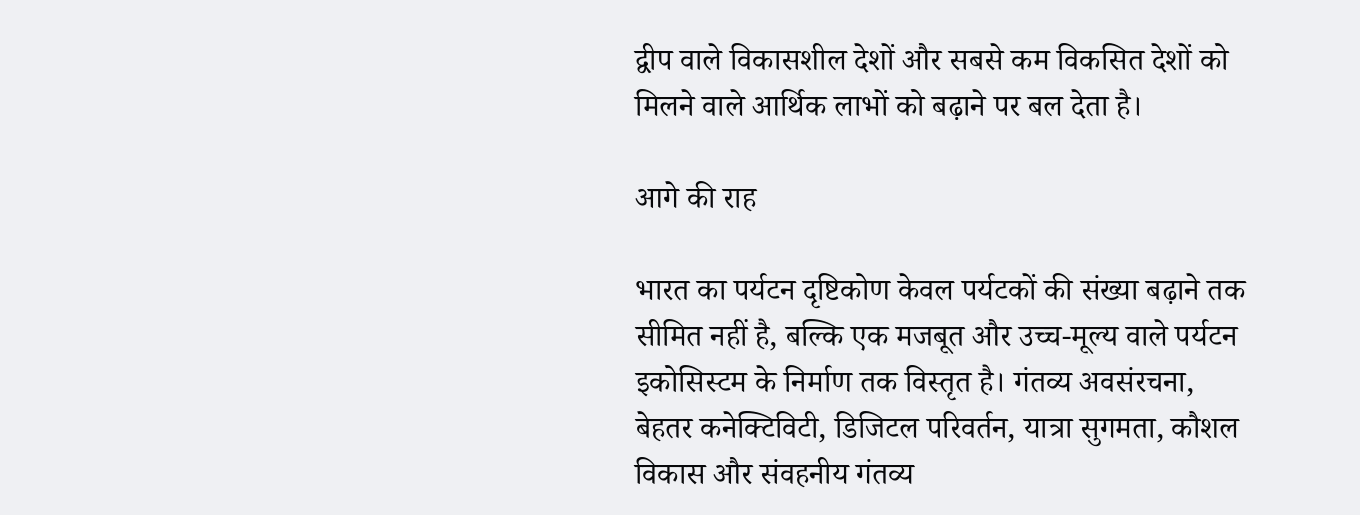द्वीप वाले विकासशील देशों और सबसे कम विकसित देशों को मिलने वाले आर्थिक लाभों को बढ़ाने पर बल देता है।

आगे की राह

भारत का पर्यटन दृष्टिकोण केवल पर्यटकों की संख्या बढ़ाने तक सीमित नहीं है, बल्कि एक मजबूत और उच्च-मूल्य वाले पर्यटन इकोसिस्टम के निर्माण तक विस्तृत है। गंतव्य अवसंरचना, बेहतर कनेक्टिविटी, डिजिटल परिवर्तन, यात्रा सुगमता, कौशल विकास और संवहनीय गंतव्य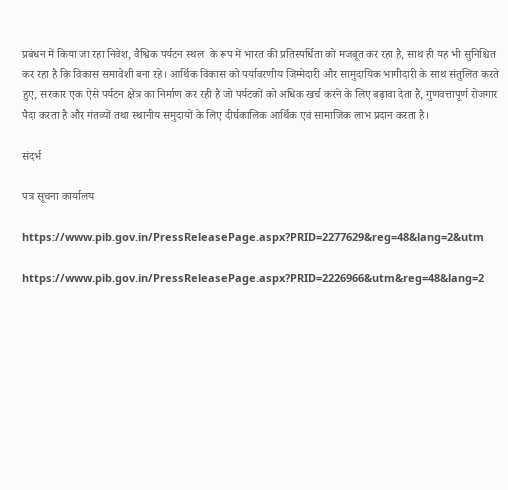प्रबंधन में किया जा रहा निवेश, वैश्विक पर्यटन स्थल  के रूप में भारत की प्रतिस्पर्धिता को मजबूत कर रहा है, साथ ही यह भी सुनिश्चित कर रहा है कि विकास समावेशी बना रहे। आर्थिक विकास को पर्यावरणीय जिम्मेदारी और सामुदायिक भागीदारी के साथ संतुलित करते हुए, सरकार एक ऐसे पर्यटन क्षेत्र का निर्माण कर रही है जो पर्यटकों को अधिक खर्च करने के लिए बढ़ावा देता है, गुणवत्तापूर्ण रोजगार पैदा करता है और गंतव्यों तथा स्थानीय समुदायों के लिए दीर्घकालिक आर्थिक एवं सामाजिक लाभ प्रदान करता है।

संदर्भ

पत्र सूचना कार्यालय

https://www.pib.gov.in/PressReleasePage.aspx?PRID=2277629&reg=48&lang=2&utm

https://www.pib.gov.in/PressReleasePage.aspx?PRID=2226966&utm&reg=48&lang=2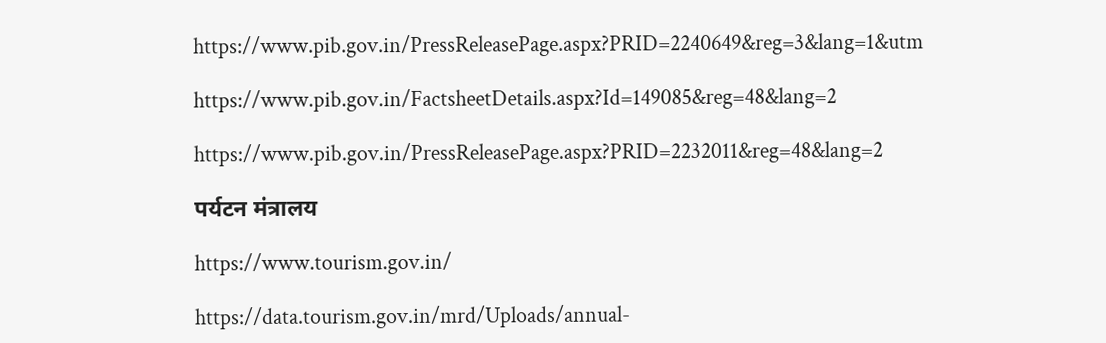https://www.pib.gov.in/PressReleasePage.aspx?PRID=2240649&reg=3&lang=1&utm

https://www.pib.gov.in/FactsheetDetails.aspx?Id=149085&reg=48&lang=2

https://www.pib.gov.in/PressReleasePage.aspx?PRID=2232011&reg=48&lang=2

पर्यटन मंत्रालय

https://www.tourism.gov.in/

https://data.tourism.gov.in/mrd/Uploads/annual-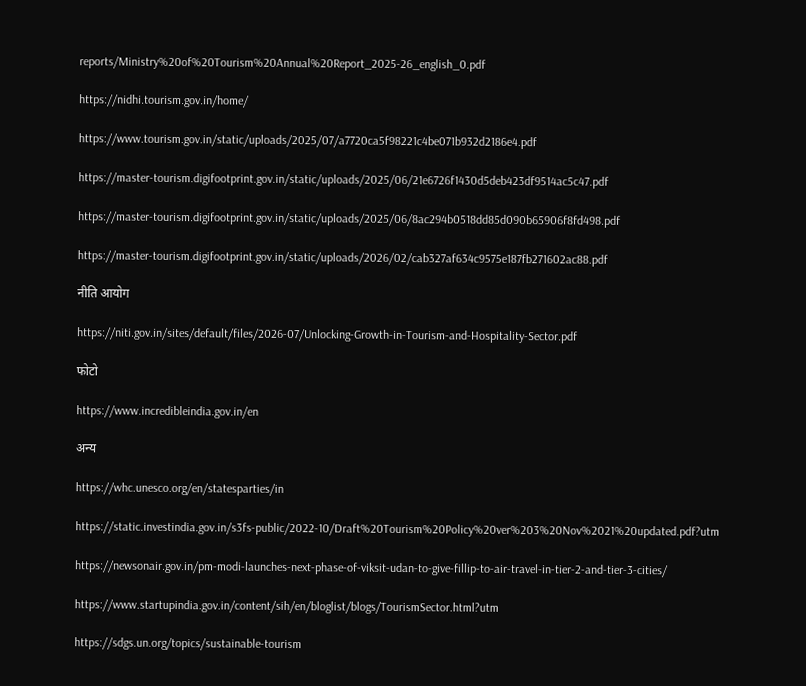reports/Ministry%20of%20Tourism%20Annual%20Report_2025-26_english_0.pdf

https://nidhi.tourism.gov.in/home/

https://www.tourism.gov.in/static/uploads/2025/07/a7720ca5f98221c4be071b932d2186e4.pdf

https://master-tourism.digifootprint.gov.in/static/uploads/2025/06/21e6726f1430d5deb423df9514ac5c47.pdf

https://master-tourism.digifootprint.gov.in/static/uploads/2025/06/8ac294b0518dd85d090b65906f8fd498.pdf

https://master-tourism.digifootprint.gov.in/static/uploads/2026/02/cab327af634c9575e187fb271602ac88.pdf

नीति आयोग

https://niti.gov.in/sites/default/files/2026-07/Unlocking-Growth-in-Tourism-and-Hospitality-Sector.pdf

फोटो

https://www.incredibleindia.gov.in/en

अन्य

https://whc.unesco.org/en/statesparties/in

https://static.investindia.gov.in/s3fs-public/2022-10/Draft%20Tourism%20Policy%20ver%203%20Nov%2021%20updated.pdf?utm

https://newsonair.gov.in/pm-modi-launches-next-phase-of-viksit-udan-to-give-fillip-to-air-travel-in-tier-2-and-tier-3-cities/

https://www.startupindia.gov.in/content/sih/en/bloglist/blogs/TourismSector.html?utm

https://sdgs.un.org/topics/sustainable-tourism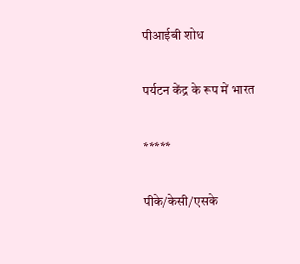पीआईबी शोध

पर्यटन केंद्र के रूप में भारत

*****

पीके/केसी/एसके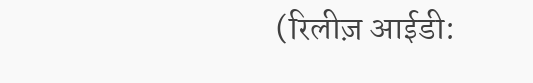(रिलीज़ आईडी: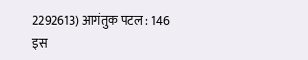2292613) आगंतुक पटल : 146
इस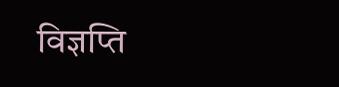विज्ञप्ति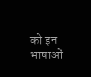को इन भाषाओं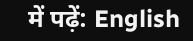में पढ़ें: English